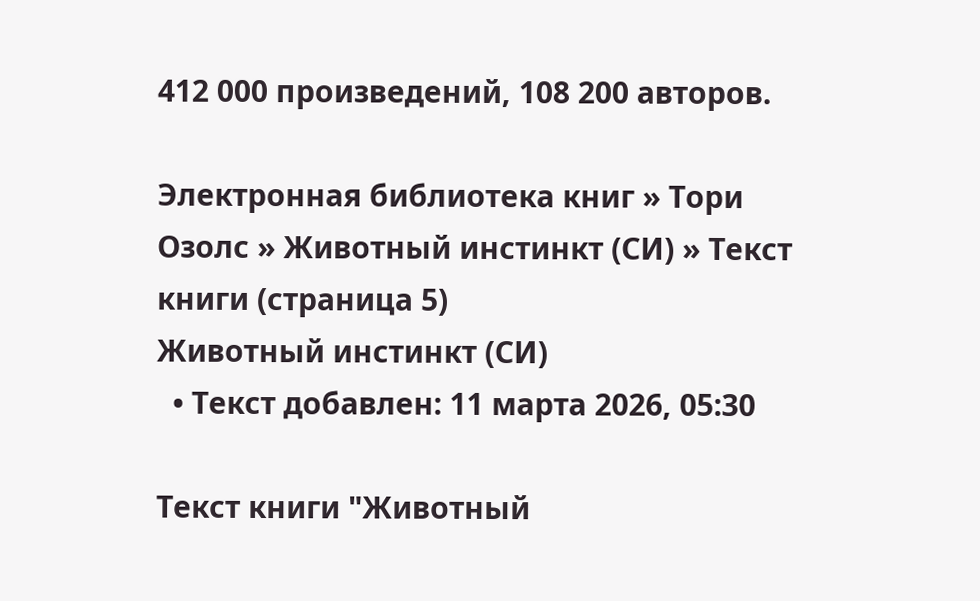412 000 произведений, 108 200 авторов.

Электронная библиотека книг » Тори Озолс » Животный инстинкт (СИ) » Текст книги (страница 5)
Животный инстинкт (СИ)
  • Текст добавлен: 11 марта 2026, 05:30

Текст книги "Животный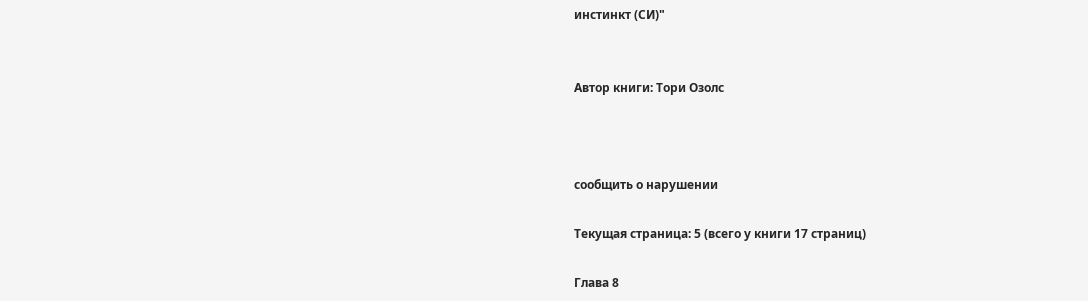инстинкт (СИ)"


Автор книги: Тори Озолс



сообщить о нарушении

Текущая страница: 5 (всего у книги 17 страниц)

Глава 8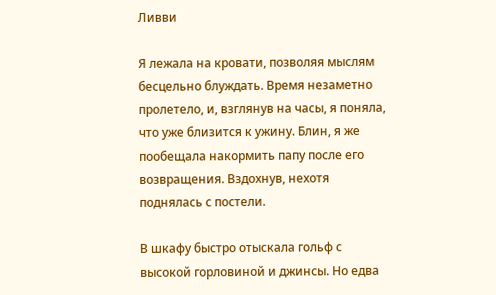Ливви

Я лежала на кровати, позволяя мыслям бесцельно блуждать. Время незаметно пролетело, и, взглянув на часы, я поняла, что уже близится к ужину. Блин, я же пообещала накормить папу после его возвращения. Вздохнув, нехотя поднялась с постели.

В шкафу быстро отыскала гольф с высокой горловиной и джинсы. Но едва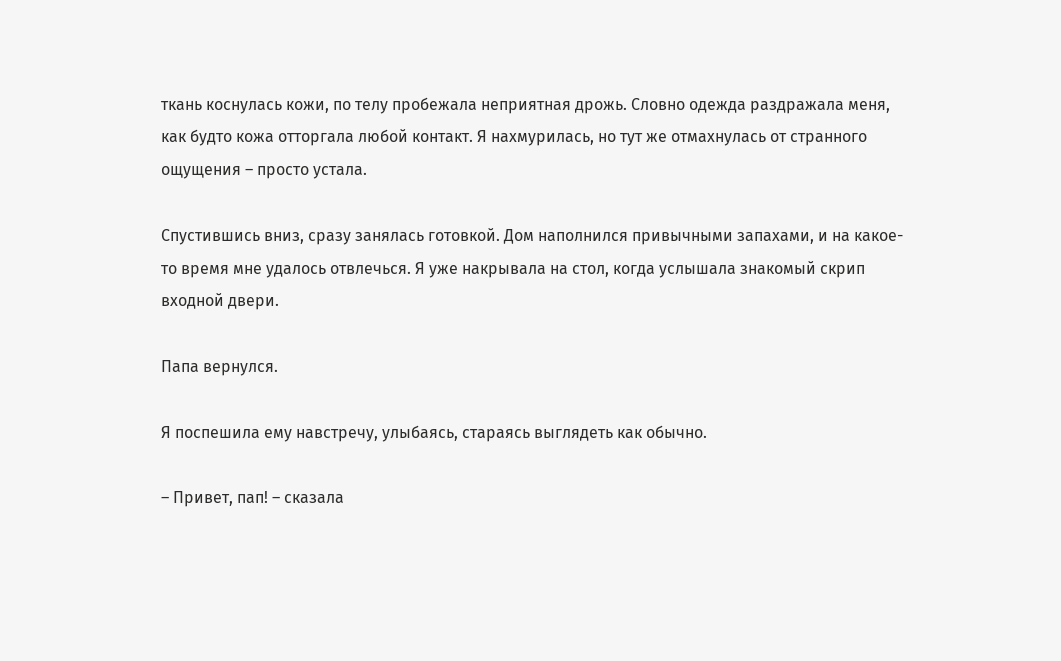ткань коснулась кожи, по телу пробежала неприятная дрожь. Словно одежда раздражала меня, как будто кожа отторгала любой контакт. Я нахмурилась, но тут же отмахнулась от странного ощущения – просто устала.

Спустившись вниз, сразу занялась готовкой. Дом наполнился привычными запахами, и на какое-то время мне удалось отвлечься. Я уже накрывала на стол, когда услышала знакомый скрип входной двери.

Папа вернулся.

Я поспешила ему навстречу, улыбаясь, стараясь выглядеть как обычно.

– Привет, пап! – сказала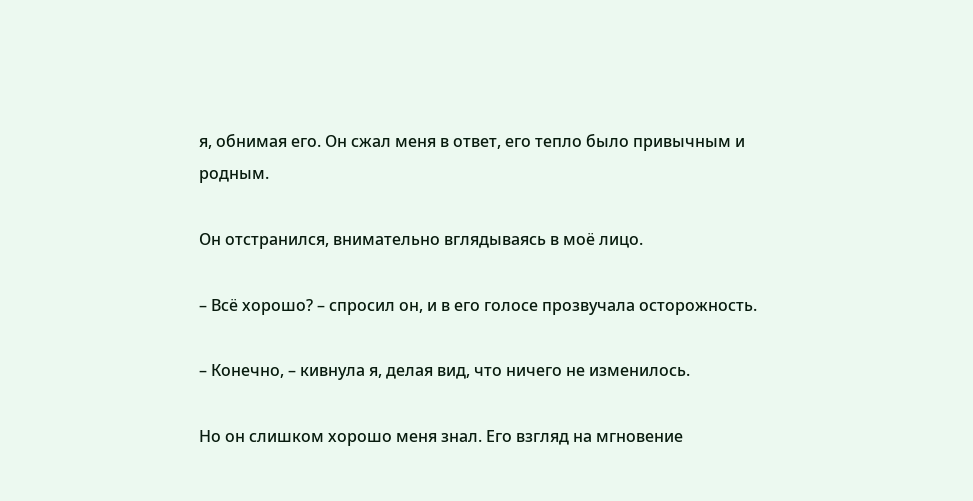я, обнимая его. Он сжал меня в ответ, его тепло было привычным и родным.

Он отстранился, внимательно вглядываясь в моё лицо.

– Всё хорошо? – спросил он, и в его голосе прозвучала осторожность.

– Конечно, – кивнула я, делая вид, что ничего не изменилось.

Но он слишком хорошо меня знал. Его взгляд на мгновение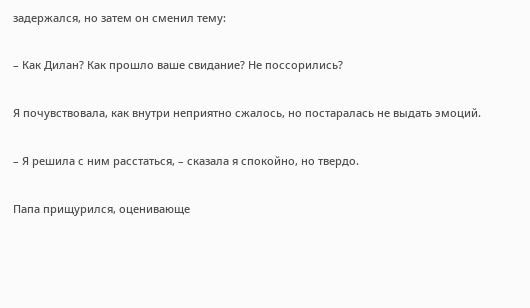задержался, но затем он сменил тему:

– Как Дилан? Как прошло ваше свидание? Не поссорились?

Я почувствовала, как внутри неприятно сжалось, но постаралась не выдать эмоций.

– Я решила с ним расстаться, – сказала я спокойно, но твердо.

Папа прищурился, оценивающе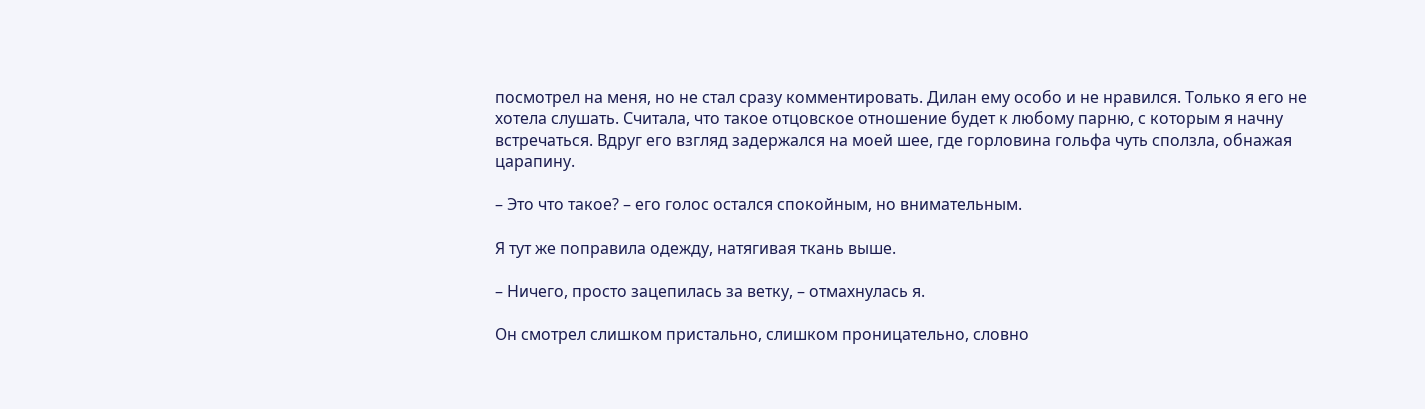посмотрел на меня, но не стал сразу комментировать. Дилан ему особо и не нравился. Только я его не хотела слушать. Считала, что такое отцовское отношение будет к любому парню, с которым я начну встречаться. Вдруг его взгляд задержался на моей шее, где горловина гольфа чуть сползла, обнажая царапину.

– Это что такое? – его голос остался спокойным, но внимательным.

Я тут же поправила одежду, натягивая ткань выше.

– Ничего, просто зацепилась за ветку, – отмахнулась я.

Он смотрел слишком пристально, слишком проницательно, словно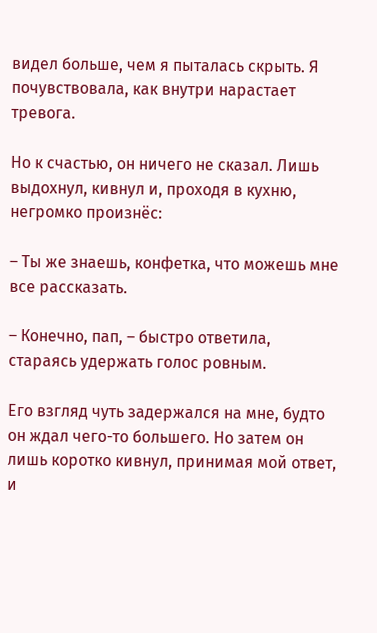видел больше, чем я пыталась скрыть. Я почувствовала, как внутри нарастает тревога.

Но к счастью, он ничего не сказал. Лишь выдохнул, кивнул и, проходя в кухню, негромко произнёс:

– Ты же знаешь, конфетка, что можешь мне все рассказать.

– Конечно, пап, – быстро ответила, стараясь удержать голос ровным.

Его взгляд чуть задержался на мне, будто он ждал чего-то большего. Но затем он лишь коротко кивнул, принимая мой ответ, и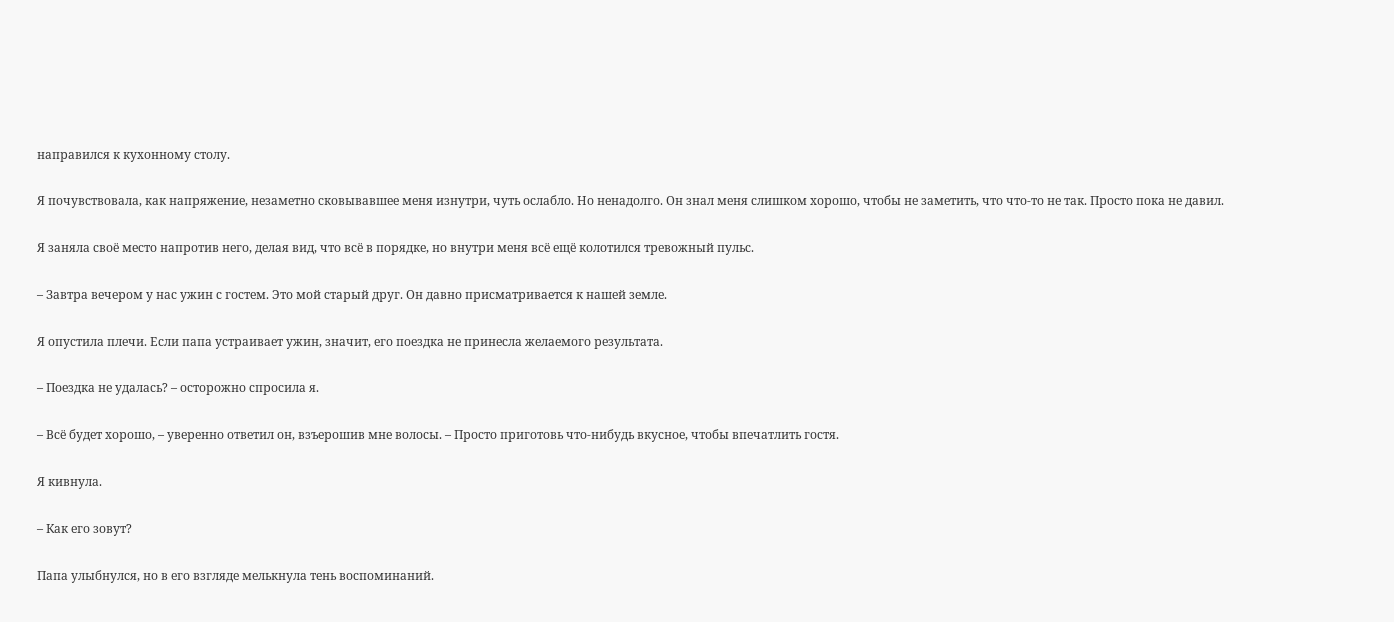направился к кухонному столу.

Я почувствовала, как напряжение, незаметно сковывавшее меня изнутри, чуть ослабло. Но ненадолго. Он знал меня слишком хорошо, чтобы не заметить, что что-то не так. Просто пока не давил.

Я заняла своё место напротив него, делая вид, что всё в порядке, но внутри меня всё ещё колотился тревожный пульс.

– Завтра вечером у нас ужин с гостем. Это мой старый друг. Он давно присматривается к нашей земле.

Я опустила плечи. Если папа устраивает ужин, значит, его поездка не принесла желаемого результата.

– Поездка не удалась? – осторожно спросила я.

– Всё будет хорошо, – уверенно ответил он, взъерошив мне волосы. – Просто приготовь что-нибудь вкусное, чтобы впечатлить гостя.

Я кивнула.

– Как его зовут?

Папа улыбнулся, но в его взгляде мелькнула тень воспоминаний.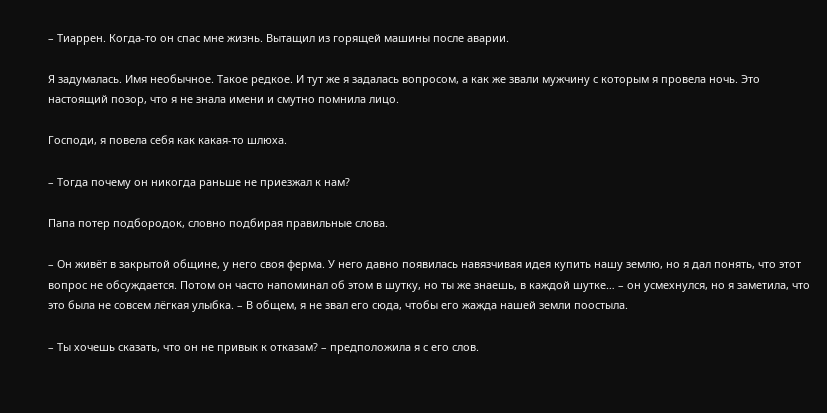– Тиаррен. Когда-то он спас мне жизнь. Вытащил из горящей машины после аварии.

Я задумалась. Имя необычное. Такое редкое. И тут же я задалась вопросом, а как же звали мужчину с которым я провела ночь. Это настоящий позор, что я не знала имени и смутно помнила лицо.

Господи, я повела себя как какая-то шлюха.

– Тогда почему он никогда раньше не приезжал к нам?

Папа потер подбородок, словно подбирая правильные слова.

– Он живёт в закрытой общине, у него своя ферма. У него давно появилась навязчивая идея купить нашу землю, но я дал понять, что этот вопрос не обсуждается. Потом он часто напоминал об этом в шутку, но ты же знаешь, в каждой шутке… – он усмехнулся, но я заметила, что это была не совсем лёгкая улыбка. – В общем, я не звал его сюда, чтобы его жажда нашей земли поостыла.

– Ты хочешь сказать, что он не привык к отказам? – предположила я с его слов.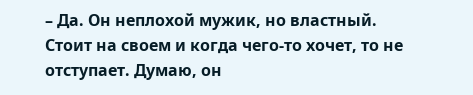– Да. Он неплохой мужик, но властный. Стоит на своем и когда чего-то хочет, то не отступает. Думаю, он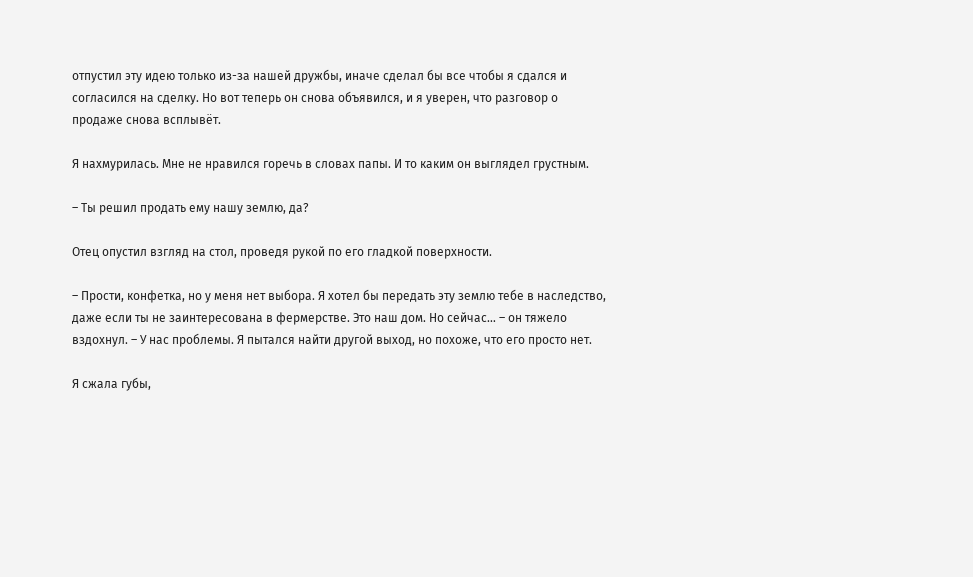отпустил эту идею только из-за нашей дружбы, иначе сделал бы все чтобы я сдался и согласился на сделку. Но вот теперь он снова объявился, и я уверен, что разговор о продаже снова всплывёт.

Я нахмурилась. Мне не нравился горечь в словах папы. И то каким он выглядел грустным.

– Ты решил продать ему нашу землю, да?

Отец опустил взгляд на стол, проведя рукой по его гладкой поверхности.

– Прости, конфетка, но у меня нет выбора. Я хотел бы передать эту землю тебе в наследство, даже если ты не заинтересована в фермерстве. Это наш дом. Но сейчас… – он тяжело вздохнул. – У нас проблемы. Я пытался найти другой выход, но похоже, что его просто нет.

Я сжала губы,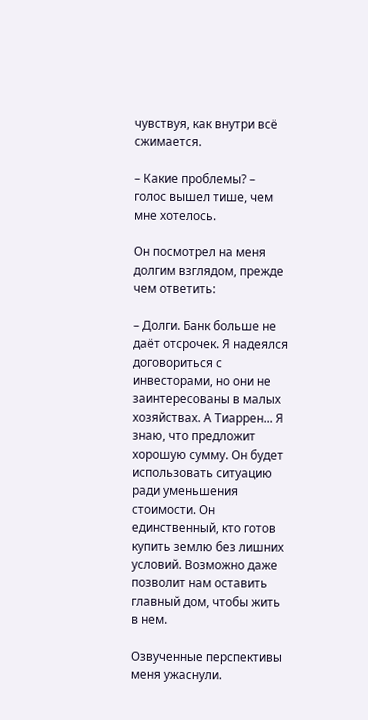чувствуя, как внутри всё сжимается.

– Какие проблемы? – голос вышел тише, чем мне хотелось.

Он посмотрел на меня долгим взглядом, прежде чем ответить:

– Долги. Банк больше не даёт отсрочек. Я надеялся договориться с инвесторами, но они не заинтересованы в малых хозяйствах. А Тиаррен... Я знаю, что предложит хорошую сумму. Он будет использовать ситуацию ради уменьшения стоимости. Он единственный, кто готов купить землю без лишних условий. Возможно даже позволит нам оставить главный дом, чтобы жить в нем.

Озвученные перспективы меня ужаснули.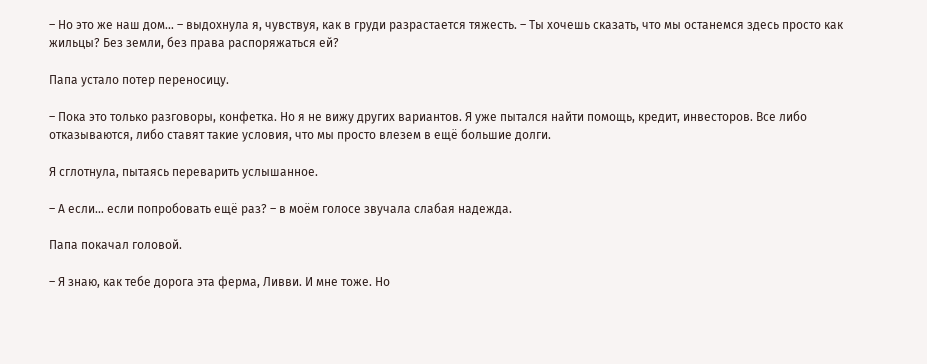– Но это же наш дом… – выдохнула я, чувствуя, как в груди разрастается тяжесть. – Ты хочешь сказать, что мы останемся здесь просто как жильцы? Без земли, без права распоряжаться ей?

Папа устало потер переносицу.

– Пока это только разговоры, конфетка. Но я не вижу других вариантов. Я уже пытался найти помощь, кредит, инвесторов. Все либо отказываются, либо ставят такие условия, что мы просто влезем в ещё большие долги.

Я сглотнула, пытаясь переварить услышанное.

– А если… если попробовать ещё раз? – в моём голосе звучала слабая надежда.

Папа покачал головой.

– Я знаю, как тебе дорога эта ферма, Ливви. И мне тоже. Но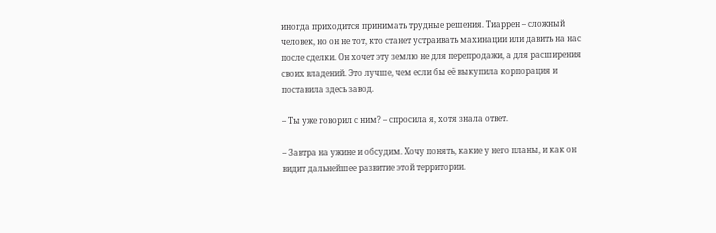иногда приходится принимать трудные решения. Тиаррен – сложный человек, но он не тот, кто станет устраивать махинации или давить на нас после сделки. Он хочет эту землю не для перепродажи, а для расширения своих владений. Это лучше, чем если бы её выкупила корпорация и поставила здесь завод.

– Ты уже говорил с ним? – спросила я, хотя знала ответ.

– Завтра на ужине и обсудим. Хочу понять, какие у него планы, и как он видит дальнейшее развитие этой территории.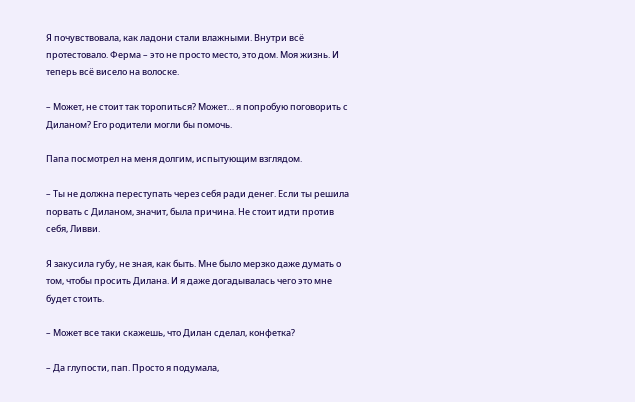Я почувствовала, как ладони стали влажными. Внутри всё протестовало. Ферма – это не просто место, это дом. Моя жизнь. И теперь всё висело на волоске.

– Может, не стоит так торопиться? Может… я попробую поговорить с Диланом? Его родители могли бы помочь.

Папа посмотрел на меня долгим, испытующим взглядом.

– Ты не должна переступать через себя ради денег. Если ты решила порвать с Диланом, значит, была причина. Не стоит идти против себя, Ливви.

Я закусила губу, не зная, как быть. Мне было мерзко даже думать о том, чтобы просить Дилана. И я даже догадывалась чего это мне будет стоить.

– Может все таки скажешь, что Дилан сделал, конфетка?

– Да глупости, пап. Просто я подумала,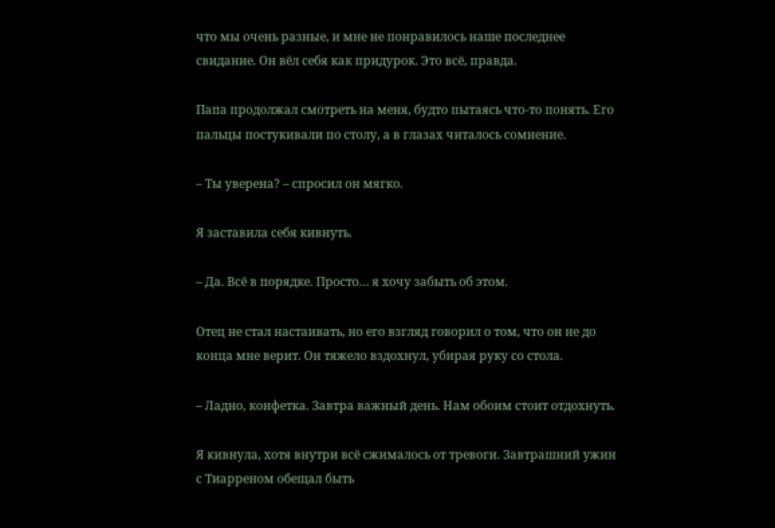что мы очень разные, и мне не понравилось наше последнее свидание. Он вёл себя как придурок. Это всё, правда.

Папа продолжал смотреть на меня, будто пытаясь что-то понять. Его пальцы постукивали по столу, а в глазах читалось сомнение.

– Ты уверена? – спросил он мягко.

Я заставила себя кивнуть.

– Да. Всё в порядке. Просто… я хочу забыть об этом.

Отец не стал настаивать, но его взгляд говорил о том, что он не до конца мне верит. Он тяжело вздохнул, убирая руку со стола.

– Ладно, конфетка. Завтра важный день. Нам обоим стоит отдохнуть.

Я кивнула, хотя внутри всё сжималось от тревоги. Завтрашний ужин с Тиарреном обещал быть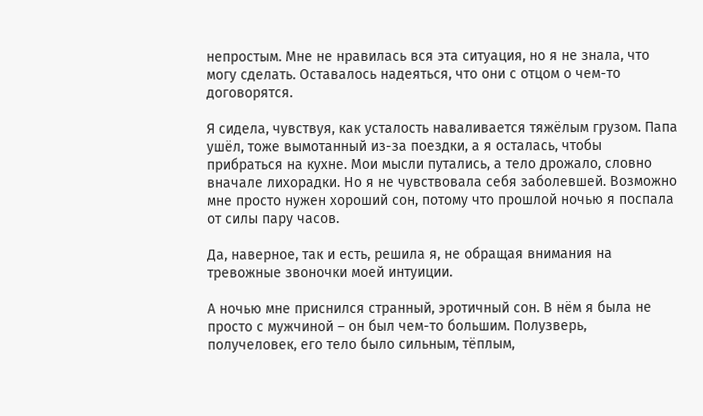непростым. Мне не нравилась вся эта ситуация, но я не знала, что могу сделать. Оставалось надеяться, что они с отцом о чем-то договорятся.

Я сидела, чувствуя, как усталость наваливается тяжёлым грузом. Папа ушёл, тоже вымотанный из-за поездки, а я осталась, чтобы прибраться на кухне. Мои мысли путались, а тело дрожало, словно вначале лихорадки. Но я не чувствовала себя заболевшей. Возможно мне просто нужен хороший сон, потому что прошлой ночью я поспала от силы пару часов.

Да, наверное, так и есть, решила я, не обращая внимания на тревожные звоночки моей интуиции.

А ночью мне приснился странный, эротичный сон. В нём я была не просто с мужчиной – он был чем-то большим. Полузверь, получеловек, его тело было сильным, тёплым,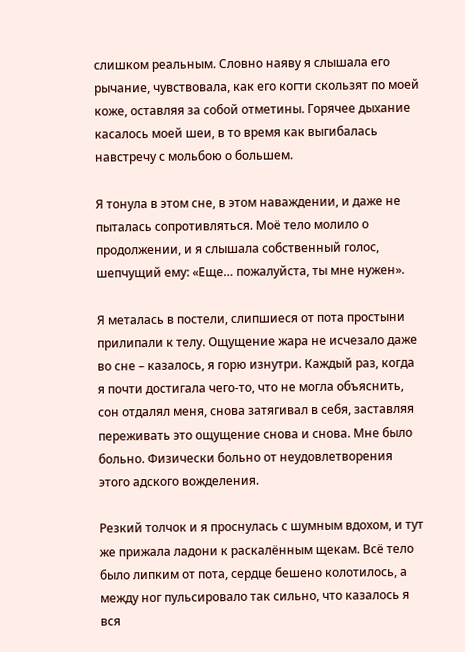слишком реальным. Словно наяву я слышала его рычание, чувствовала, как его когти скользят по моей коже, оставляя за собой отметины. Горячее дыхание касалось моей шеи, в то время как выгибалась навстречу с мольбою о большем.

Я тонула в этом сне, в этом наваждении, и даже не пыталась сопротивляться. Моё тело молило о продолжении, и я слышала собственный голос, шепчущий ему: «Еще… пожалуйста, ты мне нужен».

Я металась в постели, слипшиеся от пота простыни прилипали к телу. Ощущение жара не исчезало даже во сне – казалось, я горю изнутри. Каждый раз, когда я почти достигала чего-то, что не могла объяснить, сон отдалял меня, снова затягивал в себя, заставляя переживать это ощущение снова и снова. Мне было больно. Физически больно от неудовлетворения этого адского вожделения.

Резкий толчок и я проснулась с шумным вдохом, и тут же прижала ладони к раскалённым щекам. Всё тело было липким от пота, сердце бешено колотилось, а между ног пульсировало так сильно, что казалось я вся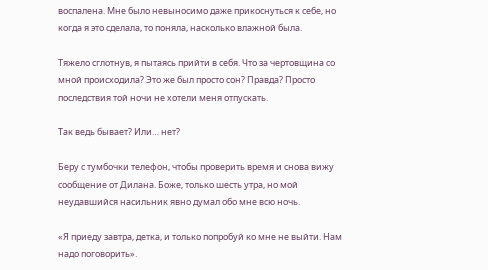воспалена. Мне было невыносимо даже прикоснуться к себе, но когда я это сделала, то поняла, насколько влажной была.

Тяжело сглотнув, я пытаясь прийти в себя. Что за чертовщина со мной происходила? Это же был просто сон? Правда? Просто последствия той ночи не хотели меня отпускать.

Так ведь бывает? Или… нет?

Беру с тумбочки телефон, чтобы проверить время и снова вижу сообщение от Дилана. Боже, только шесть утра, но мой неудавшийся насильник явно думал обо мне всю ночь.

«Я приеду завтра, детка, и только попробуй ко мне не выйти. Нам надо поговорить».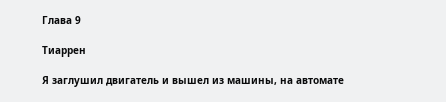Глава 9

Тиаррен

Я заглушил двигатель и вышел из машины, на автомате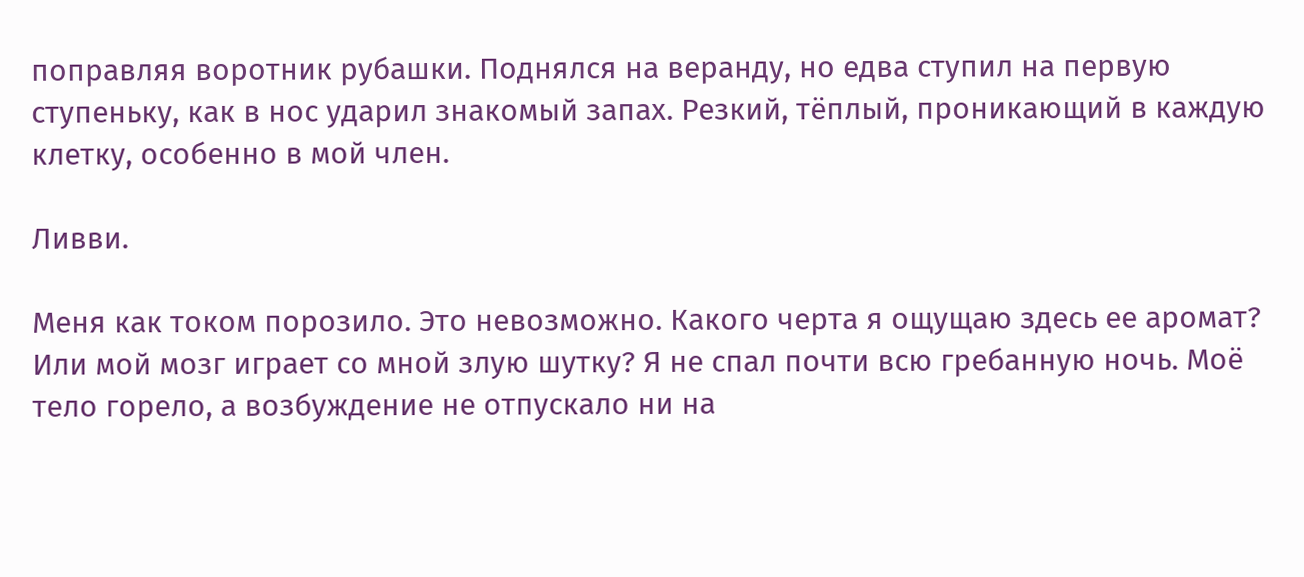поправляя воротник рубашки. Поднялся на веранду, но едва ступил на первую ступеньку, как в нос ударил знакомый запах. Резкий, тёплый, проникающий в каждую клетку, особенно в мой член.

Ливви.

Меня как током порозило. Это невозможно. Какого черта я ощущаю здесь ее аромат? Или мой мозг играет со мной злую шутку? Я не спал почти всю гребанную ночь. Моё тело горело, а возбуждение не отпускало ни на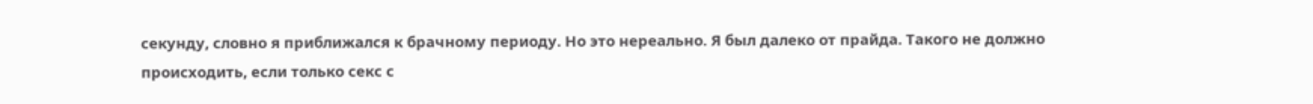секунду, словно я приближался к брачному периоду. Но это нереально. Я был далеко от прайда. Такого не должно происходить, если только секс с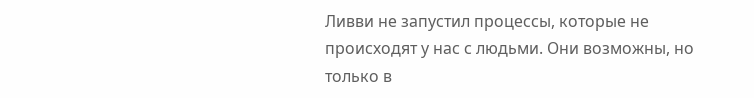Ливви не запустил процессы, которые не происходят у нас с людьми. Они возможны, но только в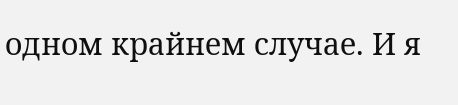одном крайнем случае. И я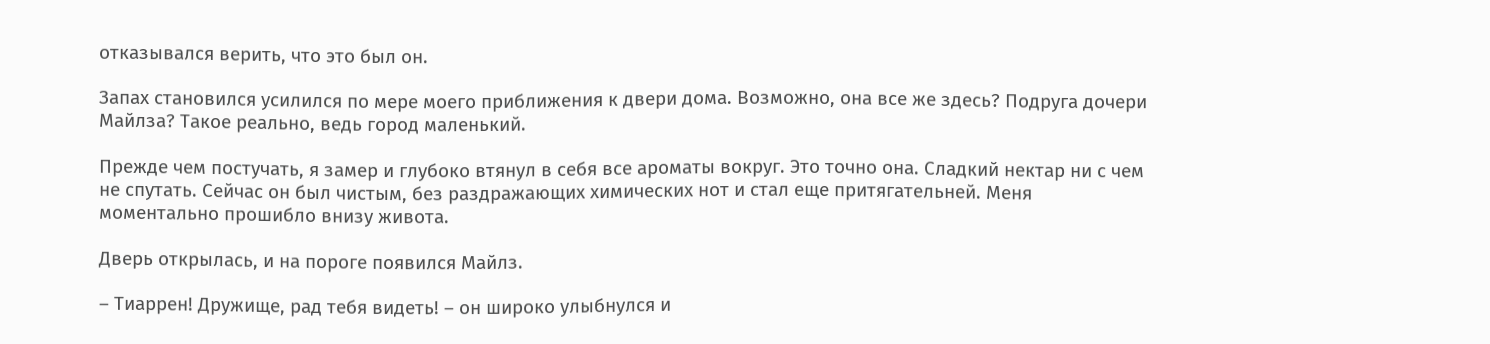отказывался верить, что это был он.

Запах становился усилился по мере моего приближения к двери дома. Возможно, она все же здесь? Подруга дочери Майлза? Такое реально, ведь город маленький.

Прежде чем постучать, я замер и глубоко втянул в себя все ароматы вокруг. Это точно она. Сладкий нектар ни с чем не спутать. Сейчас он был чистым, без раздражающих химических нот и стал еще притягательней. Меня моментально прошибло внизу живота.

Дверь открылась, и на пороге появился Майлз.

– Тиаррен! Дружище, рад тебя видеть! – он широко улыбнулся и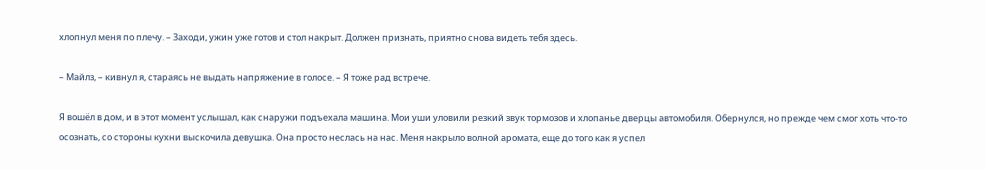хлопнул меня по плечу. – Заходи, ужин уже готов и стол накрыт. Должен признать, приятно снова видеть тебя здесь.

– Майлз, – кивнул я, стараясь не выдать напряжение в голосе. – Я тоже рад встрече.

Я вошёл в дом, и в этот момент услышал, как снаружи подъехала машина. Мои уши уловили резкий звук тормозов и хлопанье дверцы автомобиля. Обернулся, но прежде чем смог хоть что-то осознать, со стороны кухни выскочила девушка. Она просто неслась на нас. Меня накрыло волной аромата, еще до того как я успел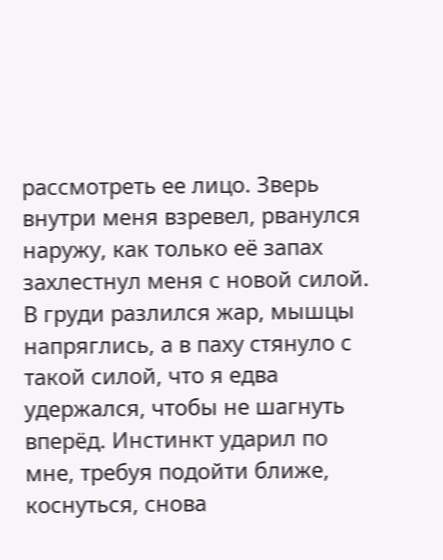рассмотреть ее лицо. Зверь внутри меня взревел, рванулся наружу, как только её запах захлестнул меня с новой силой. В груди разлился жар, мышцы напряглись, а в паху стянуло с такой силой, что я едва удержался, чтобы не шагнуть вперёд. Инстинкт ударил по мне, требуя подойти ближе, коснуться, снова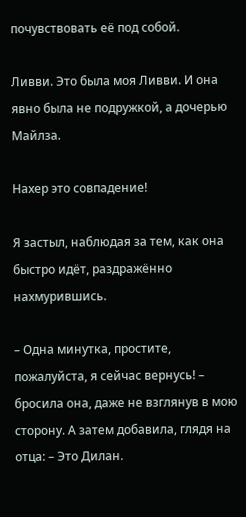почувствовать её под собой.

Ливви. Это была моя Ливви. И она явно была не подружкой, а дочерью Майлза.

Нахер это совпадение!

Я застыл, наблюдая за тем, как она быстро идёт, раздражённо нахмурившись.

– Одна минутка, простите, пожалуйста, я сейчас вернусь! – бросила она, даже не взглянув в мою сторону. А затем добавила, глядя на отца: – Это Дилан.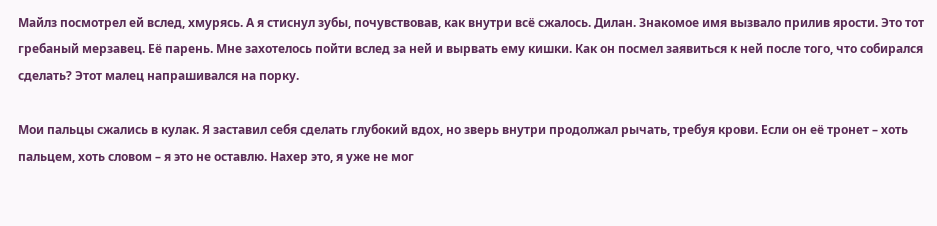Майлз посмотрел ей вслед, хмурясь. А я стиснул зубы, почувствовав, как внутри всё сжалось. Дилан. Знакомое имя вызвало прилив ярости. Это тот гребаный мерзавец. Её парень. Мне захотелось пойти вслед за ней и вырвать ему кишки. Как он посмел заявиться к ней после того, что собирался сделать? Этот малец напрашивался на порку.

Мои пальцы сжались в кулак. Я заставил себя сделать глубокий вдох, но зверь внутри продолжал рычать, требуя крови. Если он её тронет – хоть пальцем, хоть словом – я это не оставлю. Нахер это, я уже не мог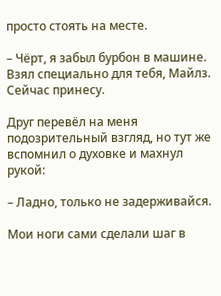просто стоять на месте.

– Чёрт, я забыл бурбон в машине. Взял специально для тебя, Майлз. Сейчас принесу.

Друг перевёл на меня подозрительный взгляд, но тут же вспомнил о духовке и махнул рукой:

– Ладно, только не задерживайся.

Мои ноги сами сделали шаг в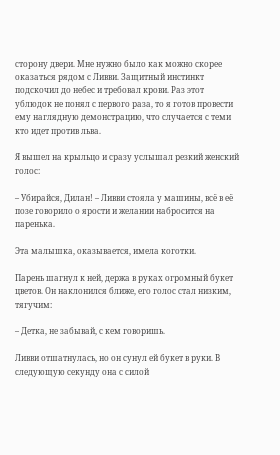сторону двери. Мне нужно было как можно скорее оказаться рядом с Ливви. Защитный инстинкт подскочил до небес и требовал крови. Раз этот ублюдок не понял с первого раза, то я готов провести ему наглядную демонстрацию, что случается с теми кто идет против льва.

Я вышел на крыльцо и сразу услышал резкий женский голос:

– Убирайся, Дилан! – Ливви стояла у машины, всё в её позе говорило о ярости и желании набросится на паренька.

Эта малышка, оказывается, имела коготки.

Парень шагнул к ней, держа в руках огромный букет цветов. Он наклонился ближе, его голос стал низким, тягучим:

– Детка, не забывай, с кем говоришь.

Ливви отшатнулась, но он сунул ей букет в руки. В следующую секунду она с силой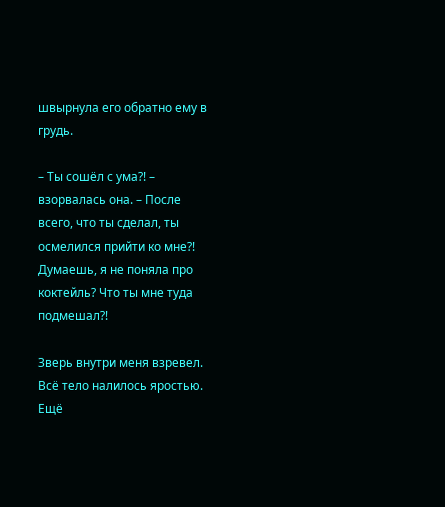швырнула его обратно ему в грудь.

– Ты сошёл с ума?! – взорвалась она. – После всего, что ты сделал, ты осмелился прийти ко мне?! Думаешь, я не поняла про коктейль? Что ты мне туда подмешал?!

Зверь внутри меня взревел. Всё тело налилось яростью. Ещё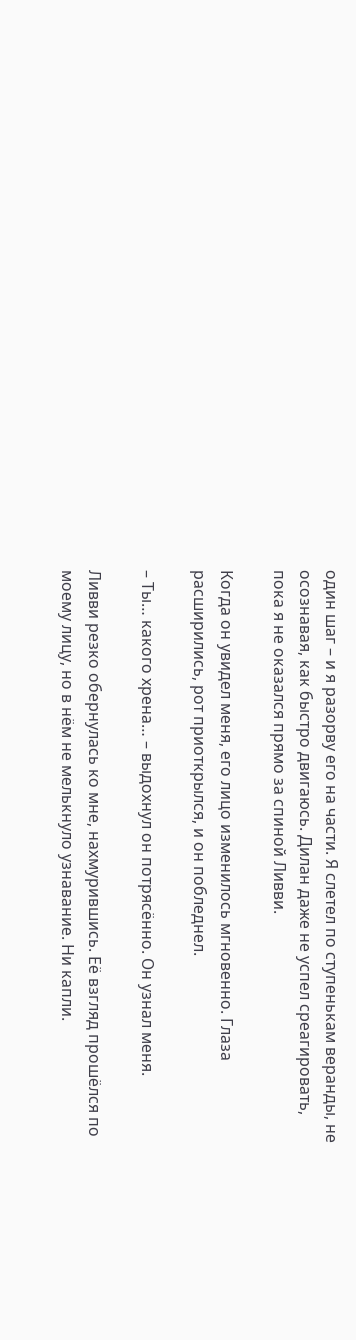один шаг – и я разорву его на части. Я слетел по ступенькам веранды, не осознавая, как быстро двигаюсь. Дилан даже не успел среагировать, пока я не оказался прямо за спиной Ливви.

Когда он увидел меня, его лицо изменилось мгновенно. Глаза расширились, рот приоткрылся, и он побледнел.

– Ты… какого хрена… – выдохнул он потрясённо. Он узнал меня.

Ливви резко обернулась ко мне, нахмурившись. Её взгляд прошёлся по моему лицу, но в нём не мелькнуло узнавание. Ни капли.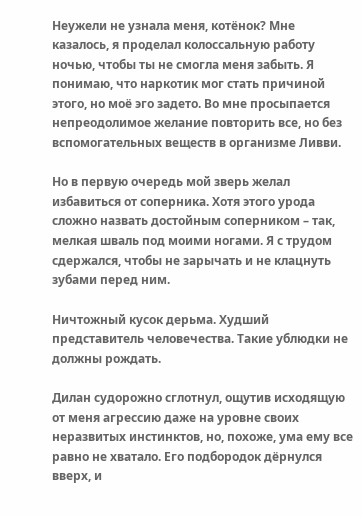Неужели не узнала меня, котёнок? Мне казалось, я проделал колоссальную работу ночью, чтобы ты не смогла меня забыть. Я понимаю, что наркотик мог стать причиной этого, но моё эго задето. Во мне просыпается непреодолимое желание повторить все, но без вспомогательных веществ в организме Ливви.

Но в первую очередь мой зверь желал избавиться от соперника. Хотя этого урода сложно назвать достойным соперником – так, мелкая шваль под моими ногами. Я с трудом сдержался, чтобы не зарычать и не клацнуть зубами перед ним.

Ничтожный кусок дерьма. Худший представитель человечества. Такие ублюдки не должны рождать.

Дилан судорожно сглотнул, ощутив исходящую от меня агрессию даже на уровне своих неразвитых инстинктов, но, похоже, ума ему все равно не хватало. Его подбородок дёрнулся вверх, и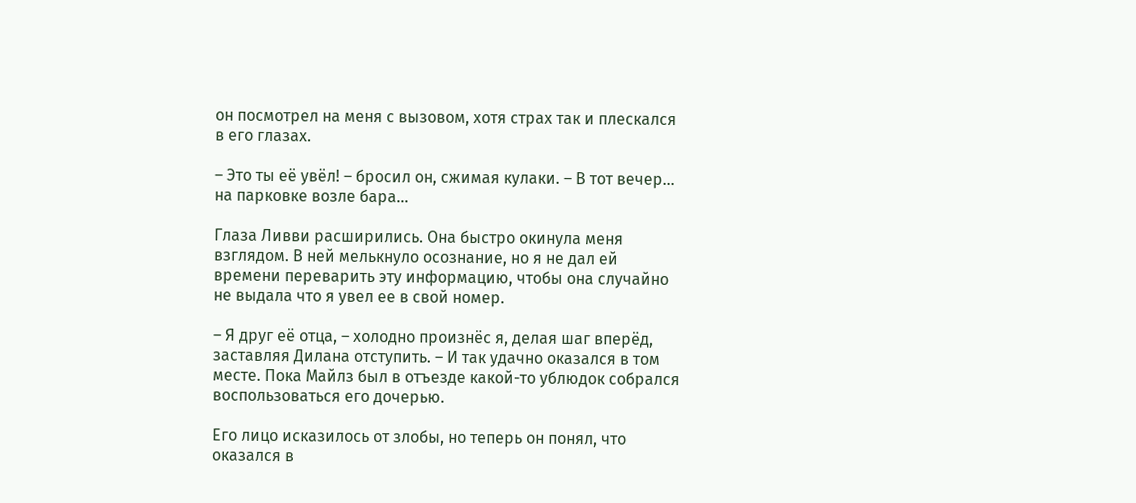он посмотрел на меня с вызовом, хотя страх так и плескался в его глазах.

– Это ты её увёл! – бросил он, сжимая кулаки. – В тот вечер… на парковке возле бара…

Глаза Ливви расширились. Она быстро окинула меня взглядом. В ней мелькнуло осознание, но я не дал ей времени переварить эту информацию, чтобы она случайно не выдала что я увел ее в свой номер.

– Я друг её отца, – холодно произнёс я, делая шаг вперёд, заставляя Дилана отступить. – И так удачно оказался в том месте. Пока Майлз был в отъезде какой-то ублюдок собрался воспользоваться его дочерью.

Его лицо исказилось от злобы, но теперь он понял, что оказался в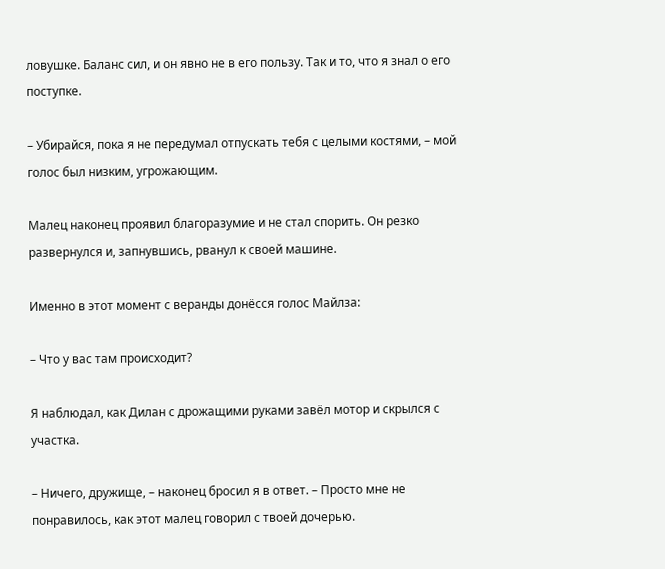ловушке. Баланс сил, и он явно не в его пользу. Так и то, что я знал о его поступке.

– Убирайся, пока я не передумал отпускать тебя с целыми костями, – мой голос был низким, угрожающим.

Малец наконец проявил благоразумие и не стал спорить. Он резко развернулся и, запнувшись, рванул к своей машине.

Именно в этот момент с веранды донёсся голос Майлза:

– Что у вас там происходит?

Я наблюдал, как Дилан с дрожащими руками завёл мотор и скрылся с участка.

– Ничего, дружище, – наконец бросил я в ответ. – Просто мне не понравилось, как этот малец говорил с твоей дочерью.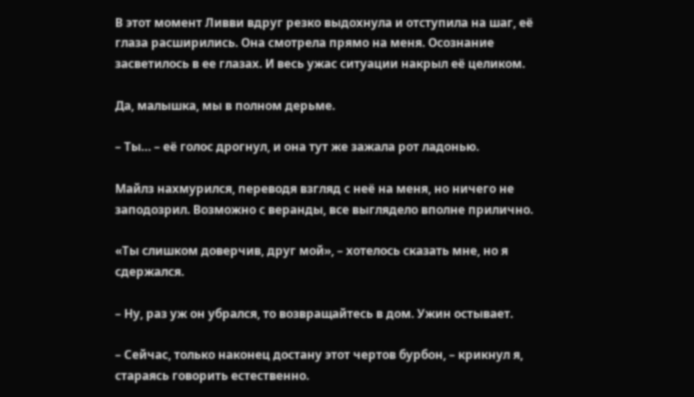В этот момент Ливви вдруг резко выдохнула и отступила на шаг, её глаза расширились. Она смотрела прямо на меня. Осознание засветилось в ее глазах. И весь ужас ситуации накрыл её целиком.

Да, малышка, мы в полном дерьме.

– Ты… – её голос дрогнул, и она тут же зажала рот ладонью.

Майлз нахмурился, переводя взгляд с неё на меня, но ничего не заподозрил. Возможно с веранды, все выглядело вполне прилично.

«Ты слишком доверчив, друг мой», – хотелось сказать мне, но я сдержался.

– Ну, раз уж он убрался, то возвращайтесь в дом. Ужин остывает.

– Сейчас, только наконец достану этот чертов бурбон, – крикнул я, стараясь говорить естественно.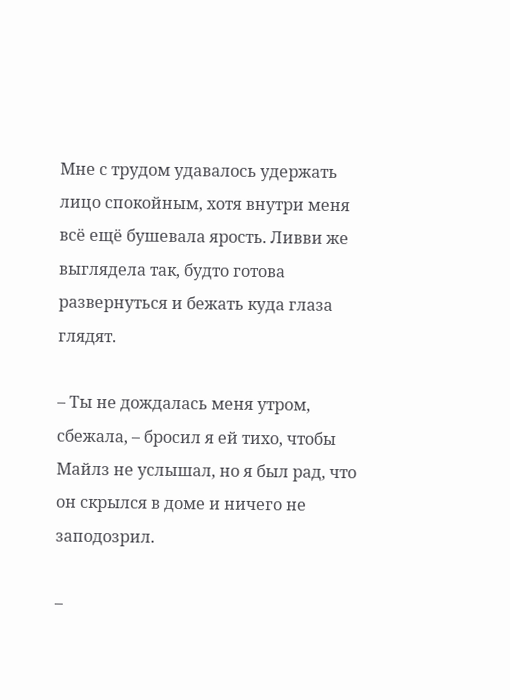Мне с трудом удавалось удержать лицо спокойным, хотя внутри меня всё ещё бушевала ярость. Ливви же выглядела так, будто готова развернуться и бежать куда глаза глядят.

– Ты не дождалась меня утром, сбежала, – бросил я ей тихо, чтобы Майлз не услышал, но я был рад, что он скрылся в доме и ничего не заподозрил.

–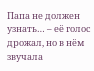Папа не должен узнать… – её голос дрожал, но в нём звучала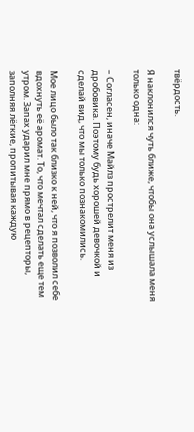твёрдость.

Я наклонился чуть ближе, чтобы она услышала меня только одна:

– Согласен, иначе Майлз прострелит меня из дробовика. Поэтому будь хорошей девочкой и сделай вид, что мы только познакомились.

Мое лицо было так близко к ней, что я позволил себе вдохнуть её аромат. То, что мечтал сделать еще тем утром. Запах ударил мне прямо в рецепторы, заполняя лёгкие, пропитывая каждую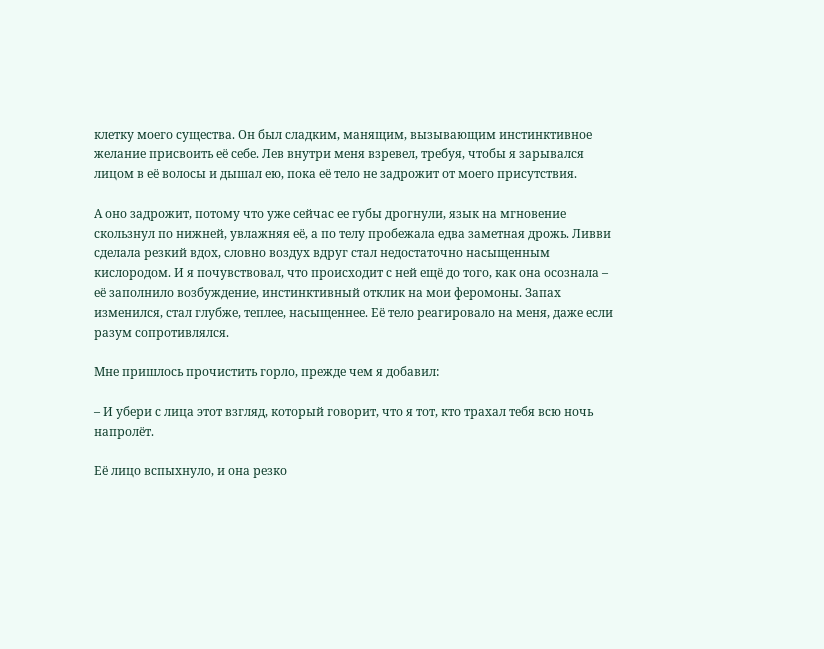клетку моего существа. Он был сладким, манящим, вызывающим инстинктивное желание присвоить её себе. Лев внутри меня взревел, требуя, чтобы я зарывался лицом в её волосы и дышал ею, пока её тело не задрожит от моего присутствия.

А оно задрожит, потому что уже сейчас ее губы дрогнули, язык на мгновение скользнул по нижней, увлажняя её, а по телу пробежала едва заметная дрожь. Ливви сделала резкий вдох, словно воздух вдруг стал недостаточно насыщенным кислородом. И я почувствовал, что происходит с ней ещё до того, как она осознала – её заполнило возбуждение, инстинктивный отклик на мои феромоны. Запах изменился, стал глубже, теплее, насыщеннее. Её тело реагировало на меня, даже если разум сопротивлялся.

Мне пришлось прочистить горло, прежде чем я добавил:

– И убери с лица этот взгляд, который говорит, что я тот, кто трахал тебя всю ночь напролёт.

Её лицо вспыхнуло, и она резко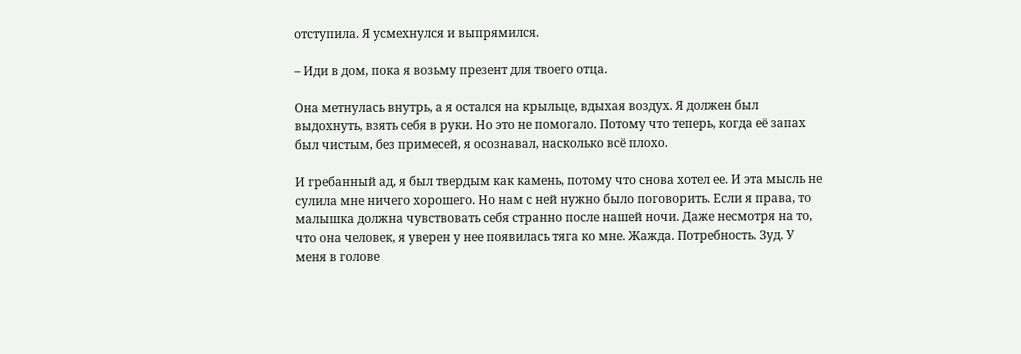отступила. Я усмехнулся и выпрямился.

– Иди в дом, пока я возьму презент для твоего отца.

Она метнулась внутрь, а я остался на крыльце, вдыхая воздух. Я должен был выдохнуть, взять себя в руки. Но это не помогало. Потому что теперь, когда её запах был чистым, без примесей, я осознавал, насколько всё плохо.

И гребанный ад, я был твердым как камень, потому что снова хотел ее. И эта мысль не сулила мне ничего хорошего. Но нам с ней нужно было поговорить. Если я права, то малышка должна чувствовать себя странно после нашей ночи. Даже несмотря на то, что она человек, я уверен у нее появилась тяга ко мне. Жажда. Потребность. Зуд. У меня в голове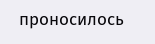проносилось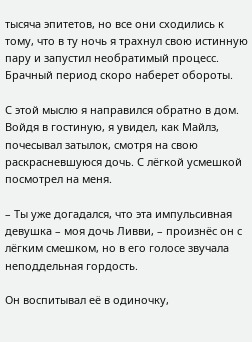тысяча эпитетов, но все они сходились к тому, что в ту ночь я трахнул свою истинную пару и запустил необратимый процесс. Брачный период скоро наберет обороты.

С этой мыслю я направился обратно в дом. Войдя в гостиную, я увидел, как Майлз, почесывал затылок, смотря на свою раскрасневшуюся дочь. С лёгкой усмешкой посмотрел на меня.

– Ты уже догадался, что эта импульсивная девушка – моя дочь Ливви, – произнёс он с лёгким смешком, но в его голосе звучала неподдельная гордость.

Он воспитывал её в одиночку,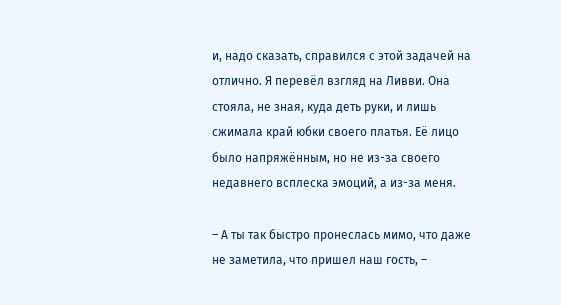и, надо сказать, справился с этой задачей на отлично. Я перевёл взгляд на Ливви. Она стояла, не зная, куда деть руки, и лишь сжимала край юбки своего платья. Её лицо было напряжённым, но не из-за своего недавнего всплеска эмоций, а из-за меня.

– А ты так быстро пронеслась мимо, что даже не заметила, что пришел наш гость, –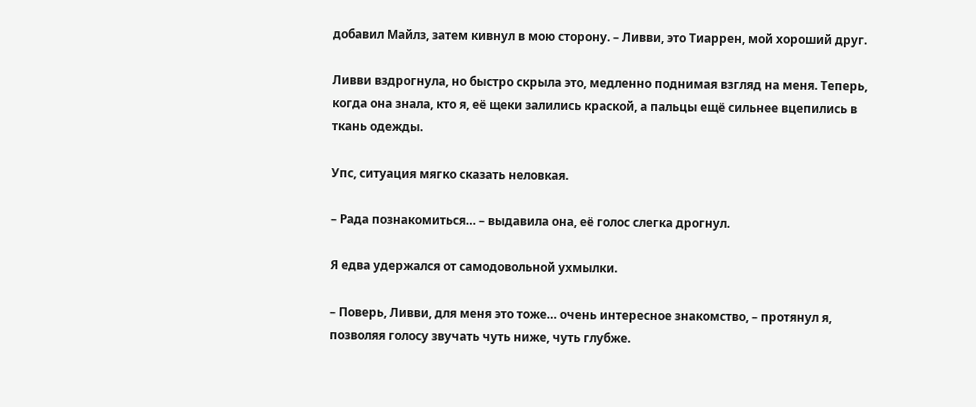добавил Майлз, затем кивнул в мою сторону. – Ливви, это Тиаррен, мой хороший друг.

Ливви вздрогнула, но быстро скрыла это, медленно поднимая взгляд на меня. Теперь, когда она знала, кто я, её щеки залились краской, а пальцы ещё сильнее вцепились в ткань одежды.

Упс, ситуация мягко сказать неловкая.

– Рада познакомиться… – выдавила она, её голос слегка дрогнул.

Я едва удержался от самодовольной ухмылки.

– Поверь, Ливви, для меня это тоже… очень интересное знакомство, – протянул я, позволяя голосу звучать чуть ниже, чуть глубже.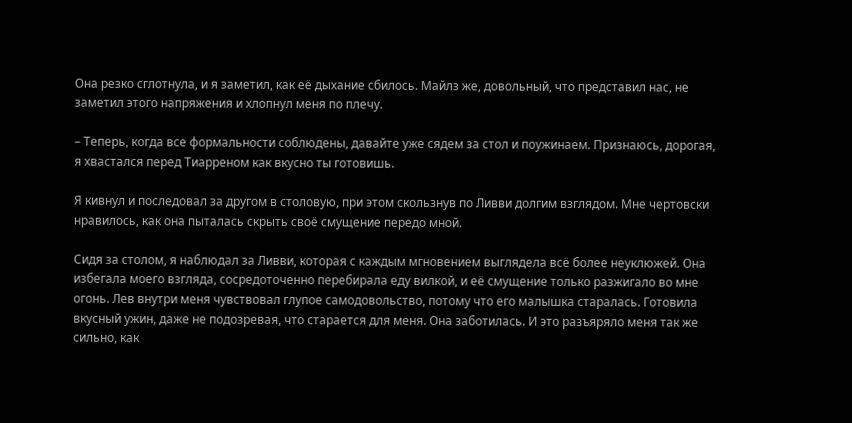Она резко сглотнула, и я заметил, как её дыхание сбилось. Майлз же, довольный, что представил нас, не заметил этого напряжения и хлопнул меня по плечу.

– Теперь, когда все формальности соблюдены, давайте уже сядем за стол и поужинаем. Признаюсь, дорогая, я хвастался перед Тиарреном как вкусно ты готовишь.

Я кивнул и последовал за другом в столовую, при этом скользнув по Ливви долгим взглядом. Мне чертовски нравилось, как она пыталась скрыть своё смущение передо мной.

Сидя за столом, я наблюдал за Ливви, которая с каждым мгновением выглядела всё более неуклюжей. Она избегала моего взгляда, сосредоточенно перебирала еду вилкой, и её смущение только разжигало во мне огонь. Лев внутри меня чувствовал глупое самодовольство, потому что его малышка старалась. Готовила вкусный ужин, даже не подозревая, что старается для меня. Она заботилась. И это разъяряло меня так же сильно, как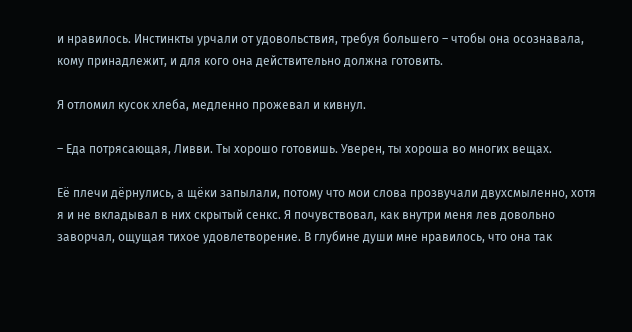и нравилось. Инстинкты урчали от удовольствия, требуя большего – чтобы она осознавала, кому принадлежит, и для кого она действительно должна готовить.

Я отломил кусок хлеба, медленно прожевал и кивнул.

– Еда потрясающая, Ливви. Ты хорошо готовишь. Уверен, ты хороша во многих вещах.

Её плечи дёрнулись, а щёки запылали, потому что мои слова прозвучали двухсмыленно, хотя я и не вкладывал в них скрытый сенкс. Я почувствовал, как внутри меня лев довольно заворчал, ощущая тихое удовлетворение. В глубине души мне нравилось, что она так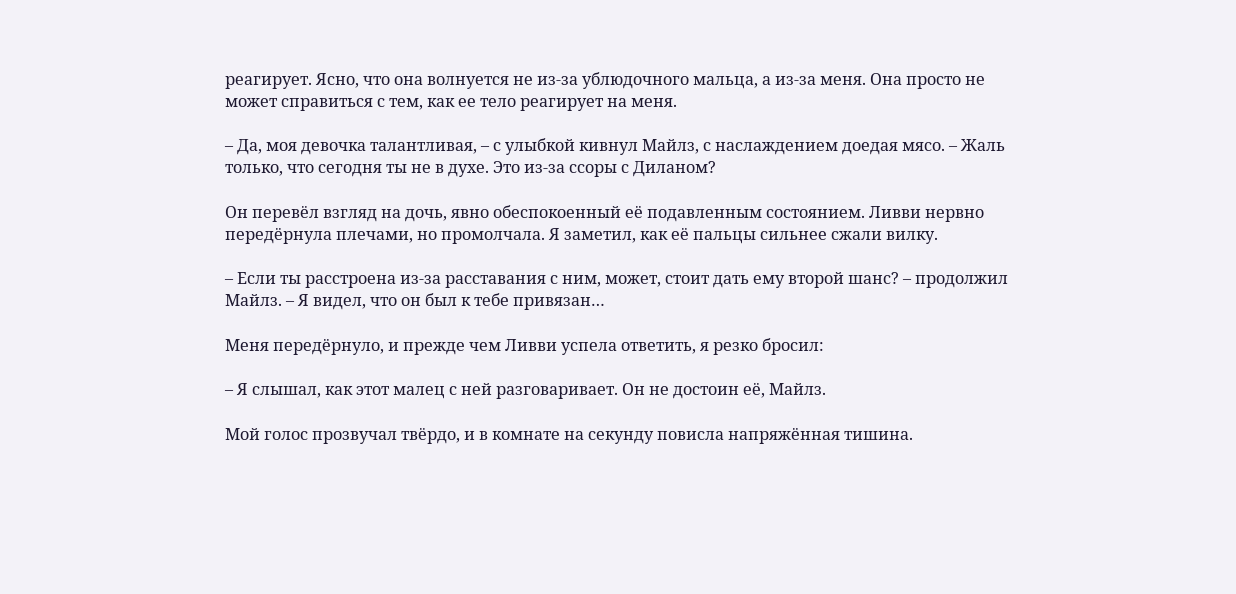реагирует. Ясно, что она волнуется не из-за ублюдочного мальца, а из-за меня. Она просто не может справиться с тем, как ее тело реагирует на меня.

– Да, моя девочка талантливая, – с улыбкой кивнул Майлз, с наслаждением доедая мясо. – Жаль только, что сегодня ты не в духе. Это из-за ссоры с Диланом?

Он перевёл взгляд на дочь, явно обеспокоенный её подавленным состоянием. Ливви нервно передёрнула плечами, но промолчала. Я заметил, как её пальцы сильнее сжали вилку.

– Если ты расстроена из-за расставания с ним, может, стоит дать ему второй шанс? – продолжил Майлз. – Я видел, что он был к тебе привязан…

Меня передёрнуло, и прежде чем Ливви успела ответить, я резко бросил:

– Я слышал, как этот малец с ней разговаривает. Он не достоин её, Майлз.

Мой голос прозвучал твёрдо, и в комнате на секунду повисла напряжённая тишина.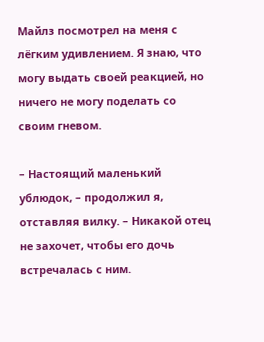Майлз посмотрел на меня с лёгким удивлением. Я знаю, что могу выдать своей реакцией, но ничего не могу поделать со своим гневом.

– Настоящий маленький ублюдок, – продолжил я, отставляя вилку. – Никакой отец не захочет, чтобы его дочь встречалась с ним.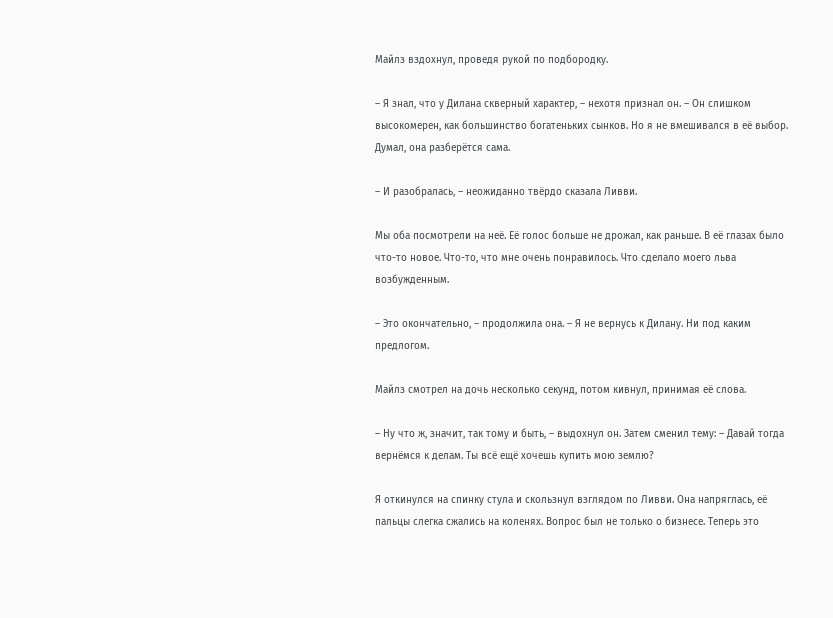Майлз вздохнул, проведя рукой по подбородку.

– Я знал, что у Дилана скверный характер, – нехотя признал он. – Он слишком высокомерен, как большинство богатеньких сынков. Но я не вмешивался в её выбор. Думал, она разберётся сама.

– И разобралась, – неожиданно твёрдо сказала Ливви.

Мы оба посмотрели на неё. Её голос больше не дрожал, как раньше. В её глазах было что-то новое. Что-то, что мне очень понравилось. Что сделало моего льва возбужденным.

– Это окончательно, – продолжила она. – Я не вернусь к Дилану. Ни под каким предлогом.

Майлз смотрел на дочь несколько секунд, потом кивнул, принимая её слова.

– Ну что ж, значит, так тому и быть, – выдохнул он. Затем сменил тему: – Давай тогда вернёмся к делам. Ты всё ещё хочешь купить мою землю?

Я откинулся на спинку стула и скользнул взглядом по Ливви. Она напряглась, её пальцы слегка сжались на коленях. Вопрос был не только о бизнесе. Теперь это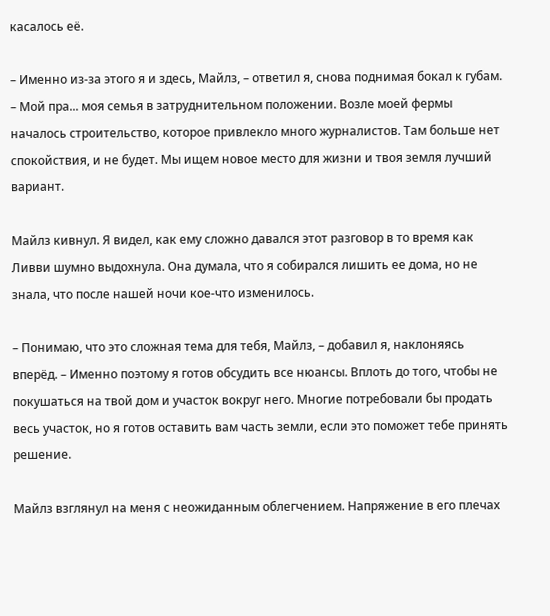касалось её.

– Именно из-за этого я и здесь, Майлз, – ответил я, снова поднимая бокал к губам. – Мой пра... моя семья в затруднительном положении. Возле моей фермы началось строительство, которое привлекло много журналистов. Там больше нет спокойствия, и не будет. Мы ищем новое место для жизни и твоя земля лучший вариант.

Майлз кивнул. Я видел, как ему сложно давался этот разговор в то время как Ливви шумно выдохнула. Она думала, что я собирался лишить ее дома, но не знала, что после нашей ночи кое-что изменилось.

– Понимаю, что это сложная тема для тебя, Майлз, – добавил я, наклоняясь вперёд. – Именно поэтому я готов обсудить все нюансы. Вплоть до того, чтобы не покушаться на твой дом и участок вокруг него. Многие потребовали бы продать весь участок, но я готов оставить вам часть земли, если это поможет тебе принять решение.

Майлз взглянул на меня с неожиданным облегчением. Напряжение в его плечах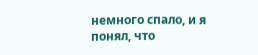немного спало, и я понял, что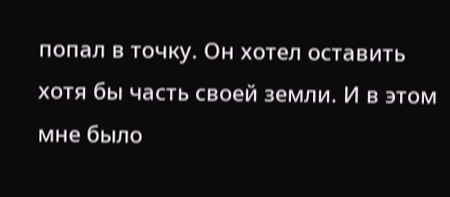попал в точку. Он хотел оставить хотя бы часть своей земли. И в этом мне было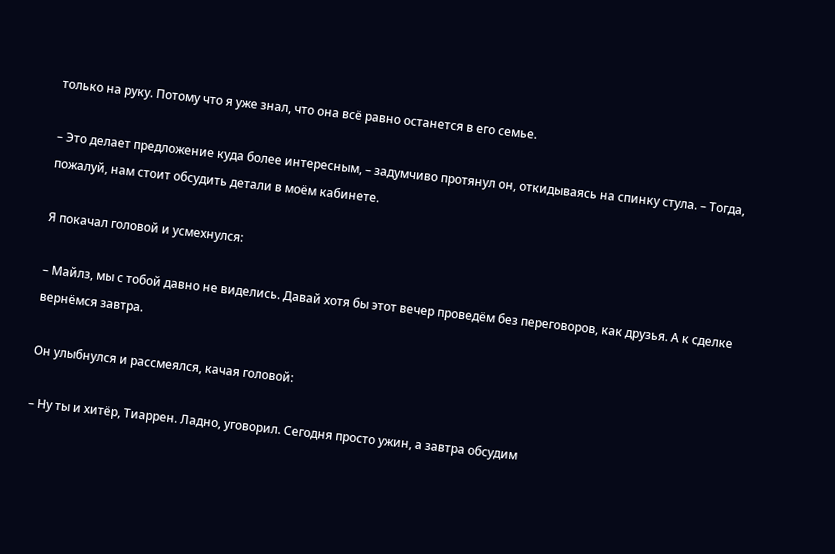только на руку. Потому что я уже знал, что она всё равно останется в его семье.

– Это делает предложение куда более интересным, – задумчиво протянул он, откидываясь на спинку стула. – Тогда, пожалуй, нам стоит обсудить детали в моём кабинете.

Я покачал головой и усмехнулся:

– Майлз, мы с тобой давно не виделись. Давай хотя бы этот вечер проведём без переговоров, как друзья. А к сделке вернёмся завтра.

Он улыбнулся и рассмеялся, качая головой:

– Ну ты и хитёр, Тиаррен. Ладно, уговорил. Сегодня просто ужин, а завтра обсудим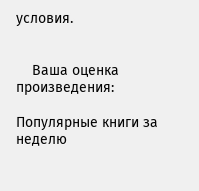условия.


    Ваша оценка произведения:

Популярные книги за неделю